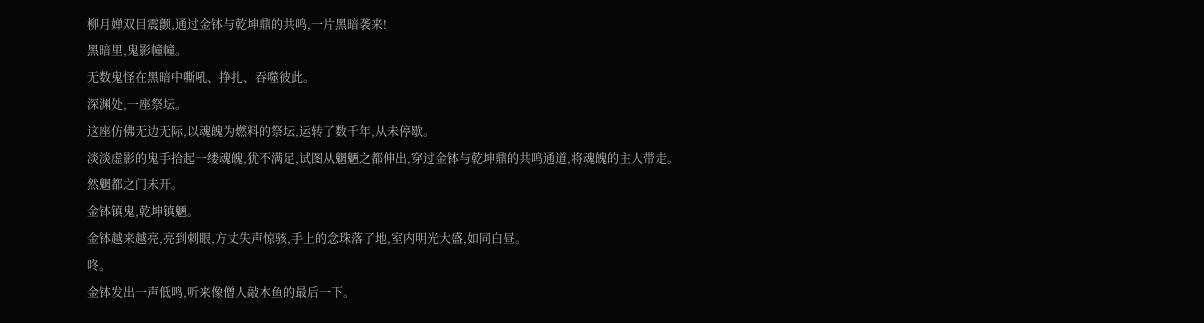柳月婵双目震颤,通过金钵与乾坤鼎的共鸣,一片黑暗袭来!
黑暗里,鬼影幢幢。
无数鬼怪在黑暗中嘶吼、挣扎、吞噬彼此。
深渊处,一座祭坛。
这座仿佛无边无际,以魂魄为燃料的祭坛,运转了数千年,从未停歇。
淡淡虚影的鬼手拾起一缕魂魄,犹不满足,试图从魍魉之都伸出,穿过金钵与乾坤鼎的共鸣通道,将魂魄的主人带走。
然魍都之门未开。
金钵镇鬼,乾坤镇魉。
金钵越来越亮,亮到刺眼,方丈失声惊骇,手上的念珠落了地,室内明光大盛,如同白昼。
咚。
金钵发出一声低鸣,听来像僧人敲木鱼的最后一下。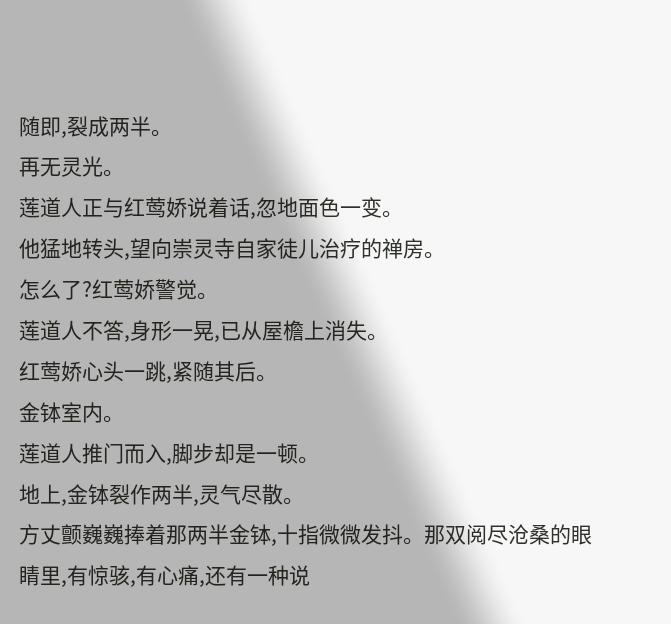随即,裂成两半。
再无灵光。
莲道人正与红莺娇说着话,忽地面色一变。
他猛地转头,望向崇灵寺自家徒儿治疗的禅房。
怎么了?红莺娇警觉。
莲道人不答,身形一晃,已从屋檐上消失。
红莺娇心头一跳,紧随其后。
金钵室内。
莲道人推门而入,脚步却是一顿。
地上,金钵裂作两半,灵气尽散。
方丈颤巍巍捧着那两半金钵,十指微微发抖。那双阅尽沧桑的眼睛里,有惊骇,有心痛,还有一种说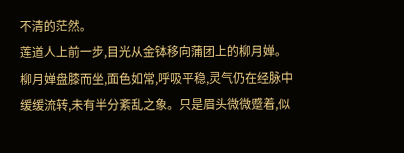不清的茫然。
莲道人上前一步,目光从金钵移向蒲团上的柳月婵。
柳月婵盘膝而坐,面色如常,呼吸平稳,灵气仍在经脉中缓缓流转,未有半分紊乱之象。只是眉头微微蹙着,似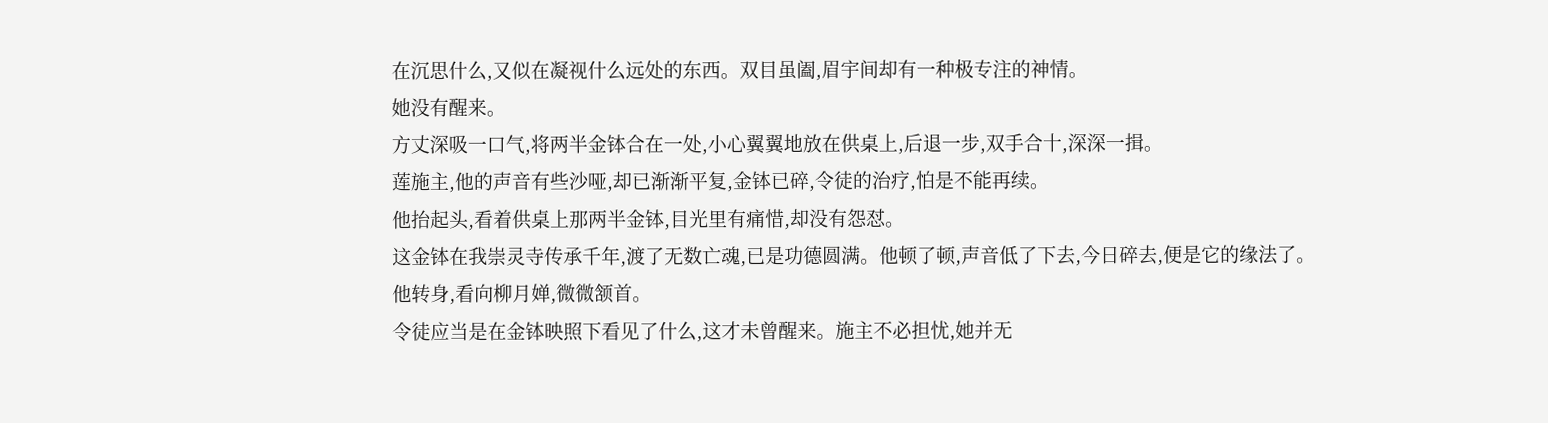在沉思什么,又似在凝视什么远处的东西。双目虽阖,眉宇间却有一种极专注的神情。
她没有醒来。
方丈深吸一口气,将两半金钵合在一处,小心翼翼地放在供桌上,后退一步,双手合十,深深一揖。
莲施主,他的声音有些沙哑,却已渐渐平复,金钵已碎,令徒的治疗,怕是不能再续。
他抬起头,看着供桌上那两半金钵,目光里有痛惜,却没有怨怼。
这金钵在我崇灵寺传承千年,渡了无数亡魂,已是功德圆满。他顿了顿,声音低了下去,今日碎去,便是它的缘法了。
他转身,看向柳月婵,微微颔首。
令徒应当是在金钵映照下看见了什么,这才未曾醒来。施主不必担忧,她并无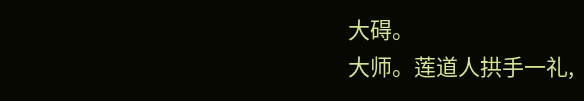大碍。
大师。莲道人拱手一礼,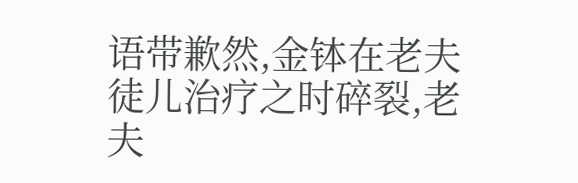语带歉然,金钵在老夫徒儿治疗之时碎裂,老夫